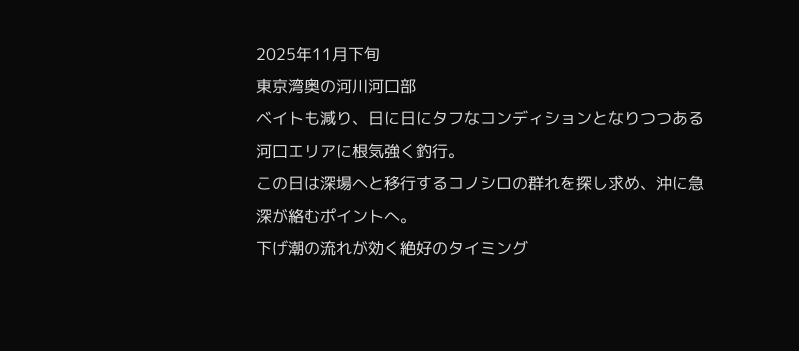2025年11月下旬
東京湾奥の河川河口部
ベイトも減り、日に日にタフなコンディションとなりつつある河口エリアに根気強く釣行。
この日は深場へと移行するコノシロの群れを探し求め、沖に急深が絡むポイントへ。
下げ潮の流れが効く絶好のタイミング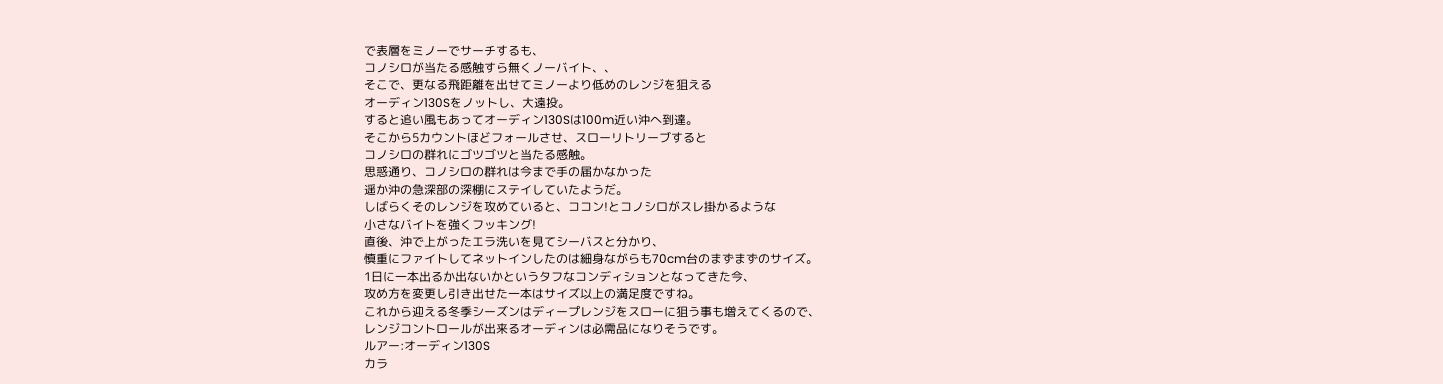で表層をミノーでサーチするも、
コノシロが当たる感触すら無くノーバイト、、
そこで、更なる飛距離を出せてミノーより低めのレンジを狙える
オーディン130Sをノットし、大遠投。
すると追い風もあってオーディン130Sは100m近い沖へ到達。
そこから5カウントほどフォールさせ、スローリトリーブすると
コノシロの群れにゴツゴツと当たる感触。
思惑通り、コノシロの群れは今まで手の届かなかった
遥か沖の急深部の深棚にステイしていたようだ。
しばらくそのレンジを攻めていると、ココン!とコノシロがスレ掛かるような
小さなバイトを強くフッキング!
直後、沖で上がったエラ洗いを見てシーバスと分かり、
慎重にファイトしてネットインしたのは細身ながらも70cm台のまずまずのサイズ。
1日に一本出るか出ないかというタフなコンディションとなってきた今、
攻め方を変更し引き出せた一本はサイズ以上の満足度ですね。
これから迎える冬季シーズンはディープレンジをスローに狙う事も増えてくるので、
レンジコントロールが出来るオーディンは必需品になりそうです。
ルアー:オーディン130S
カラ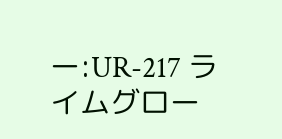ー:UR-217 ライムグロー